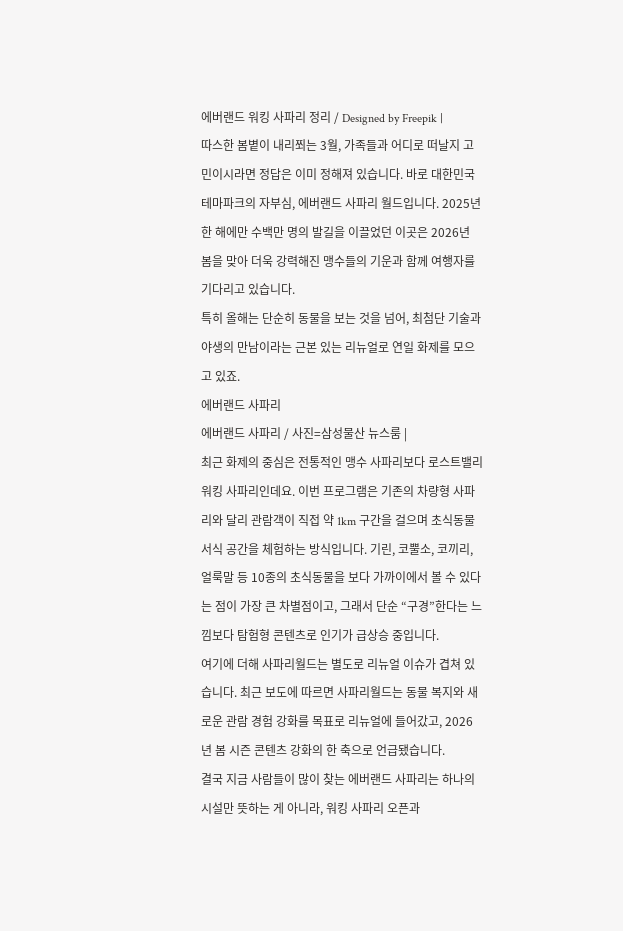에버랜드 워킹 사파리 정리 / Designed by Freepik |
따스한 봄볕이 내리쬐는 3월, 가족들과 어디로 떠날지 고민이시라면 정답은 이미 정해져 있습니다. 바로 대한민국 테마파크의 자부심, 에버랜드 사파리 월드입니다. 2025년 한 해에만 수백만 명의 발길을 이끌었던 이곳은 2026년 봄을 맞아 더욱 강력해진 맹수들의 기운과 함께 여행자를 기다리고 있습니다.
특히 올해는 단순히 동물을 보는 것을 넘어, 최첨단 기술과 야생의 만남이라는 근본 있는 리뉴얼로 연일 화제를 모으고 있죠.
에버랜드 사파리
에버랜드 사파리 / 사진=삼성물산 뉴스룸 |
최근 화제의 중심은 전통적인 맹수 사파리보다 로스트밸리 워킹 사파리인데요. 이번 프로그램은 기존의 차량형 사파리와 달리 관람객이 직접 약 1km 구간을 걸으며 초식동물 서식 공간을 체험하는 방식입니다. 기린, 코뿔소, 코끼리, 얼룩말 등 10종의 초식동물을 보다 가까이에서 볼 수 있다는 점이 가장 큰 차별점이고, 그래서 단순 “구경”한다는 느낌보다 탐험형 콘텐츠로 인기가 급상승 중입니다.
여기에 더해 사파리월드는 별도로 리뉴얼 이슈가 겹쳐 있습니다. 최근 보도에 따르면 사파리월드는 동물 복지와 새로운 관람 경험 강화를 목표로 리뉴얼에 들어갔고, 2026년 봄 시즌 콘텐츠 강화의 한 축으로 언급됐습니다.
결국 지금 사람들이 많이 찾는 에버랜드 사파리는 하나의 시설만 뜻하는 게 아니라, 워킹 사파리 오픈과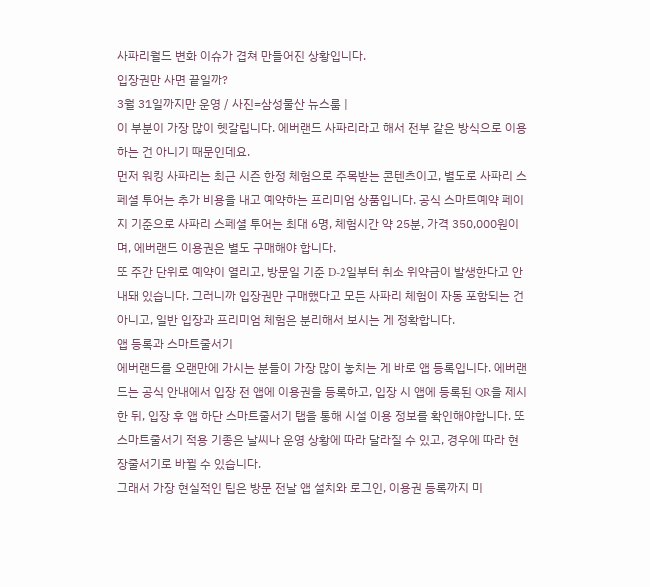사파리월드 변화 이슈가 겹쳐 만들어진 상황입니다.
입장권만 사면 끝일까?
3월 31일까지만 운영 / 사진=삼성물산 뉴스룸 |
이 부분이 가장 많이 헷갈립니다. 에버랜드 사파리라고 해서 전부 같은 방식으로 이용하는 건 아니기 때문인데요.
먼저 워킹 사파리는 최근 시즌 한정 체험으로 주목받는 콘텐츠이고, 별도로 사파리 스페셜 투어는 추가 비용을 내고 예약하는 프리미엄 상품입니다. 공식 스마트예약 페이지 기준으로 사파리 스페셜 투어는 최대 6명, 체험시간 약 25분, 가격 350,000원이며, 에버랜드 이용권은 별도 구매해야 합니다.
또 주간 단위로 예약이 열리고, 방문일 기준 D-2일부터 취소 위약금이 발생한다고 안내돼 있습니다. 그러니까 입장권만 구매했다고 모든 사파리 체험이 자동 포함되는 건 아니고, 일반 입장과 프리미엄 체험은 분리해서 보시는 게 정확합니다.
앱 등록과 스마트줄서기
에버랜드를 오랜만에 가시는 분들이 가장 많이 놓치는 게 바로 앱 등록입니다. 에버랜드는 공식 안내에서 입장 전 앱에 이용권을 등록하고, 입장 시 앱에 등록된 QR을 제시한 뒤, 입장 후 앱 하단 스마트줄서기 탭을 통해 시설 이용 정보를 확인해야합니다. 또 스마트줄서기 적용 기종은 날씨나 운영 상황에 따라 달라질 수 있고, 경우에 따라 현장줄서기로 바뀔 수 있습니다.
그래서 가장 현실적인 팁은 방문 전날 앱 설치와 로그인, 이용권 등록까지 미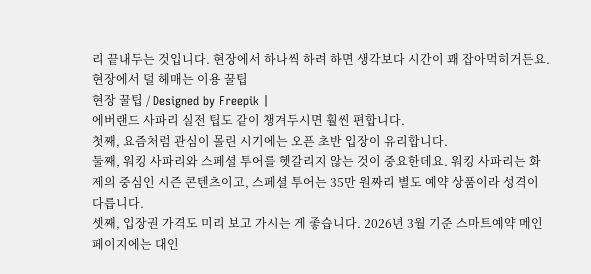리 끝내두는 것입니다. 현장에서 하나씩 하려 하면 생각보다 시간이 꽤 잡아먹히거든요.
현장에서 덜 헤매는 이용 꿀팁
현장 꿀팁 / Designed by Freepik |
에버랜드 사파리 실전 팁도 같이 챙겨두시면 훨씬 편합니다.
첫째, 요즘처럼 관심이 몰린 시기에는 오픈 초반 입장이 유리합니다.
둘째, 워킹 사파리와 스페셜 투어를 헷갈리지 않는 것이 중요한데요. 워킹 사파리는 화제의 중심인 시즌 콘텐츠이고, 스페셜 투어는 35만 원짜리 별도 예약 상품이라 성격이 다릅니다.
셋째, 입장권 가격도 미리 보고 가시는 게 좋습니다. 2026년 3월 기준 스마트예약 메인 페이지에는 대인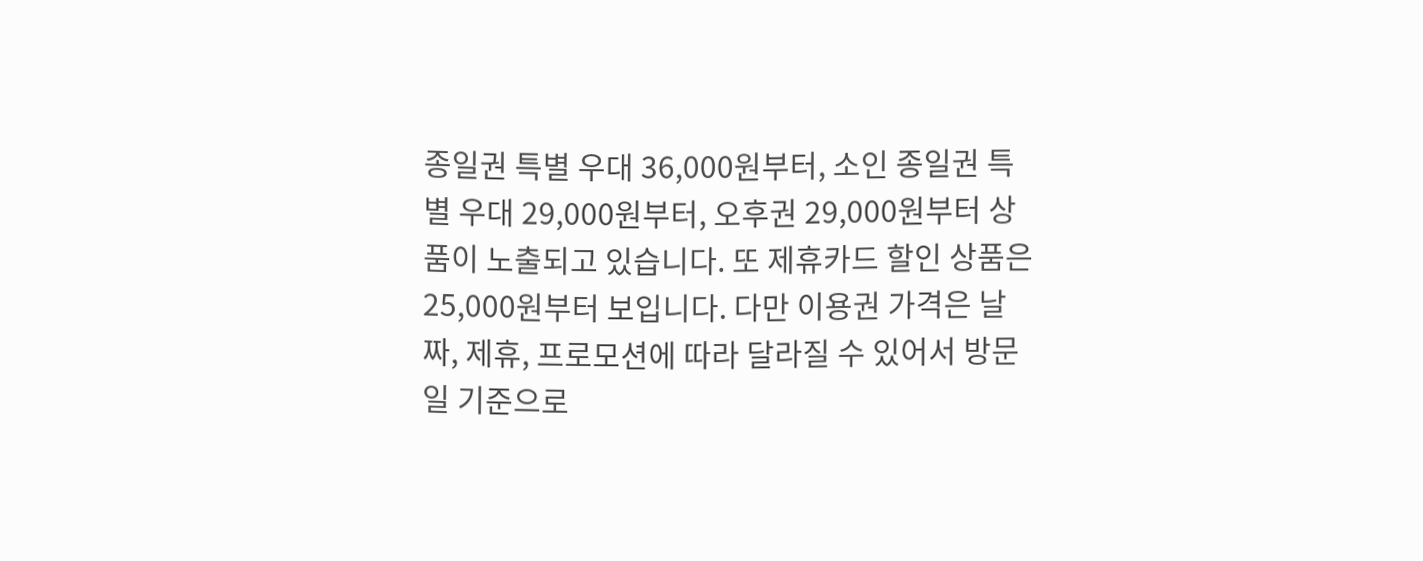종일권 특별 우대 36,000원부터, 소인 종일권 특별 우대 29,000원부터, 오후권 29,000원부터 상품이 노출되고 있습니다. 또 제휴카드 할인 상품은 25,000원부터 보입니다. 다만 이용권 가격은 날짜, 제휴, 프로모션에 따라 달라질 수 있어서 방문일 기준으로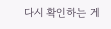다시 확인하는 게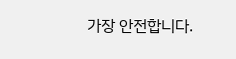가장 안전합니다.